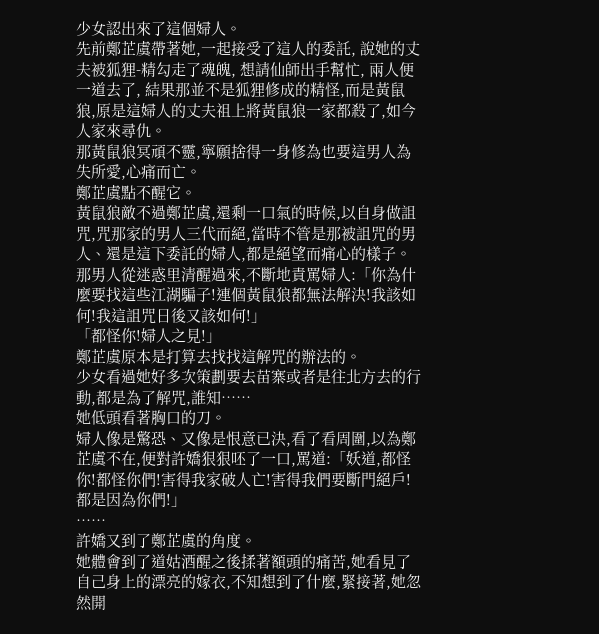少女認出來了這個婦人。
先前鄭芷虞帶著她,一起接受了這人的委託, 說她的丈夫被狐狸-精勾走了魂魄, 想請仙師出手幫忙, 兩人便一道去了, 結果那並不是狐狸修成的精怪,而是黃鼠狼,原是這婦人的丈夫祖上將黃鼠狼一家都殺了,如今人家來尋仇。
那黃鼠狼冥頑不靈,寧願捨得一身修為也要這男人為失所愛,心痛而亡。
鄭芷虞點不醒它。
黃鼠狼敵不過鄭芷虞,還剩一口氣的時候,以自身做詛咒,咒那家的男人三代而絕,當時不管是那被詛咒的男人、還是這下委託的婦人,都是絕望而痛心的樣子。
那男人從迷惑里清醒過來,不斷地責罵婦人:「你為什麼要找這些江湖騙子!連個黃鼠狼都無法解決!我該如何!我這詛咒日後又該如何!」
「都怪你!婦人之見!」
鄭芷虞原本是打算去找找這解咒的辦法的。
少女看過她好多次策劃要去苗寨或者是往北方去的行動,都是為了解咒,誰知……
她低頭看著胸口的刀。
婦人像是驚恐、又像是恨意已決,看了看周圍,以為鄭芷虞不在,便對許嬌狠狠呸了一口,罵道:「妖道,都怪你!都怪你們!害得我家破人亡!害得我們要斷門絕戶!都是因為你們!」
……
許嬌又到了鄭芷虞的角度。
她體會到了道姑酒醒之後揉著額頭的痛苦,她看見了自己身上的漂亮的嫁衣,不知想到了什麼,緊接著,她忽然開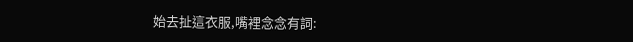始去扯這衣服,嘴裡念念有詞: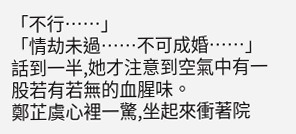「不行……」
「情劫未過……不可成婚……」
話到一半,她才注意到空氣中有一股若有若無的血腥味。
鄭芷虞心裡一驚,坐起來衝著院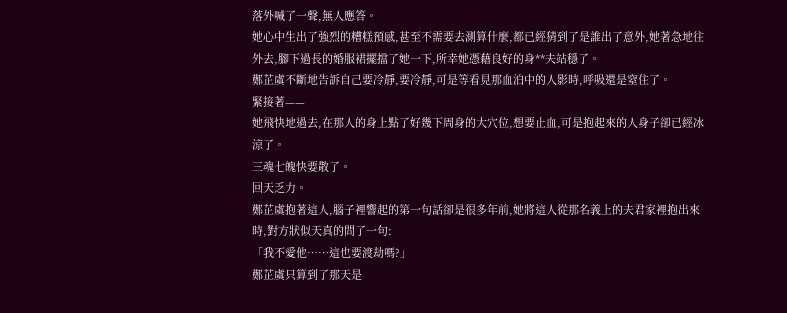落外喊了一聲,無人應答。
她心中生出了強烈的糟糕預感,甚至不需要去測算什麼,都已經猜到了是誰出了意外,她著急地往外去,腳下過長的婚服裙擺擋了她一下,所幸她憑藉良好的身**夫站穩了。
鄭芷虞不斷地告訴自己要冷靜,要冷靜,可是等看見那血泊中的人影時,呼吸還是窒住了。
緊接著——
她飛快地過去,在那人的身上點了好幾下周身的大穴位,想要止血,可是抱起來的人身子卻已經冰涼了。
三魂七魄快要散了。
回天乏力。
鄭芷虞抱著這人,腦子裡響起的第一句話卻是很多年前,她將這人從那名義上的夫君家裡抱出來時,對方狀似天真的問了一句:
「我不愛他……這也要渡劫嗎?」
鄭芷虞只算到了那天是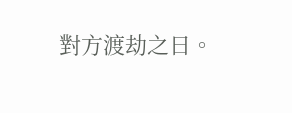對方渡劫之日。